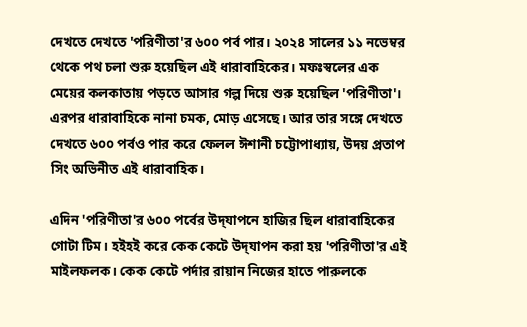দেখতে দেখতে 'পরিণীতা'র ৬০০ পর্ব পার। ২০২৪ সালের ১১ নভেম্বর থেকে পথ চলা শুরু হয়েছিল এই ধারাবাহিকের। মফঃস্বলের এক মেয়ের কলকাতায় পড়তে আসার গল্প দিয়ে শুরু হয়েছিল 'পরিণীতা'। এরপর ধারাবাহিকে নানা চমক, মোড় এসেছে। আর তার সঙ্গে দেখতে দেখতে ৬০০ পর্বও পার করে ফেলল ঈশানী চট্টোপাধ্যায়, উদয় প্রতাপ সিং অভিনীত এই ধারাবাহিক।

এদিন 'পরিণীতা'র ৬০০ পর্বের উদ্‌যাপনে হাজির ছিল ধারাবাহিকের গোটা টিম। হইহই করে কেক কেটে উদ্‌যাপন করা হয় 'পরিণীতা'র এই মাইলফলক। কেক কেটে পর্দার রায়ান নিজের হাতে পারুলকে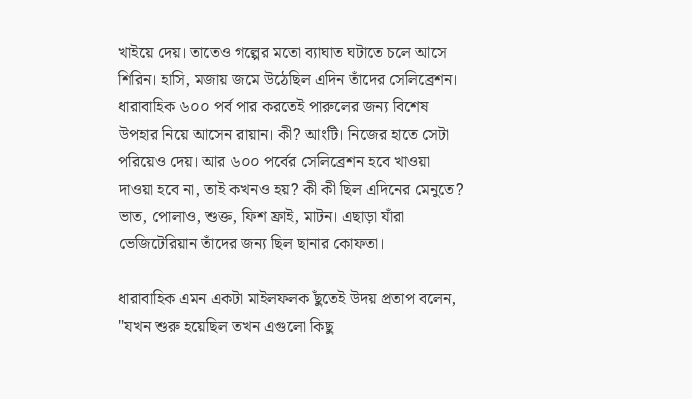খাইয়ে দেয়। তাতেও গল্পের মতো ব্যাঘাত ঘটাতে চলে আসে শিরিন। হাসি, মজায় জমে উঠেছিল এদিন তাঁদের সেলিব্রেশন।
ধারাবাহিক ৬০০ পর্ব পার করতেই পারুলের জন্য বিশেষ উপহার নিয়ে আসেন রায়ান। কী? আংটি। নিজের হাতে সেটা পরিয়েও দেয়। আর ৬০০ পর্বের সেলিব্রেশন হবে খাওয়া দাওয়া হবে না, তাই কখনও হয়? কী কী ছিল এদিনের মেনুতে? ভাত, পোলাও, শুক্ত, ফিশ ফ্রাই, মাটন। এছাড়া যাঁরা ভেজিটেরিয়ান তাঁদের জন্য ছিল ছানার কোফতা।

ধারাবাহিক এমন একটা মাইলফলক ছুঁতেই উদয় প্রতাপ বলেন, "যখন শুরু হয়েছিল তখন এগুলো কিছু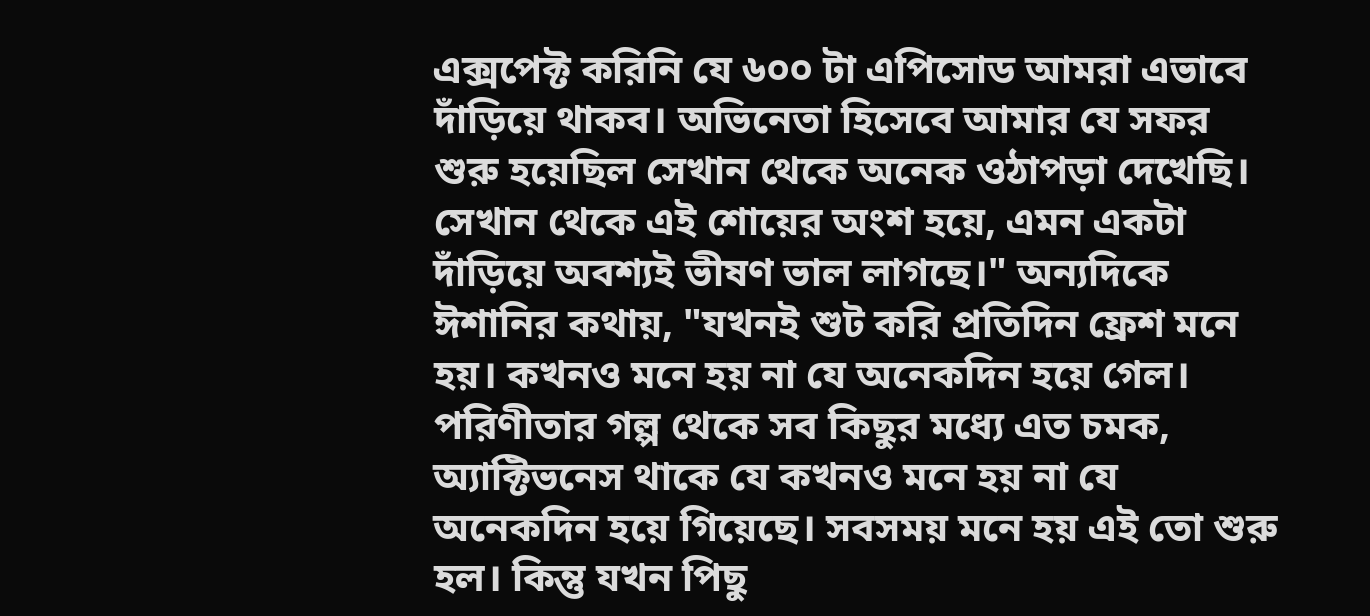এক্সপেক্ট করিনি যে ৬০০ টা এপিসোড আমরা এভাবে দাঁড়িয়ে থাকব। অভিনেতা হিসেবে আমার যে সফর শুরু হয়েছিল সেখান থেকে অনেক ওঠাপড়া দেখেছি। সেখান থেকে এই শোয়ের অংশ হয়ে, এমন একটা দাঁড়িয়ে অবশ্যই ভীষণ ভাল লাগছে।" অন্যদিকে ঈশানির কথায়, "যখনই শুট করি প্রতিদিন ফ্রেশ মনে হয়। কখনও মনে হয় না যে অনেকদিন হয়ে গেল। পরিণীতার গল্প থেকে সব কিছুর মধ্যে এত চমক, অ্যাক্টিভনেস থাকে যে কখনও মনে হয় না যে অনেকদিন হয়ে গিয়েছে। সবসময় মনে হয় এই তো শুরু হল। কিন্তু যখন পিছু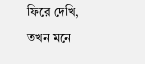ফিরে দেখি, তখন মনে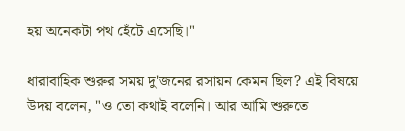হয় অনেকটা পথ হেঁটে এসেছি।"

ধারাবাহিক শুরুর সময় দু'জনের রসায়ন কেমন ছিল? এই বিষয়ে উদয় বলেন, "ও তো কথাই বলেনি। আর আমি শুরুতে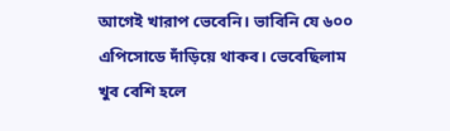আগেই খারাপ ভেবেনি। ভাবিনি যে ৬০০ এপিসোডে দাঁড়িয়ে থাকব। ভেবেছিলাম খুব বেশি হলে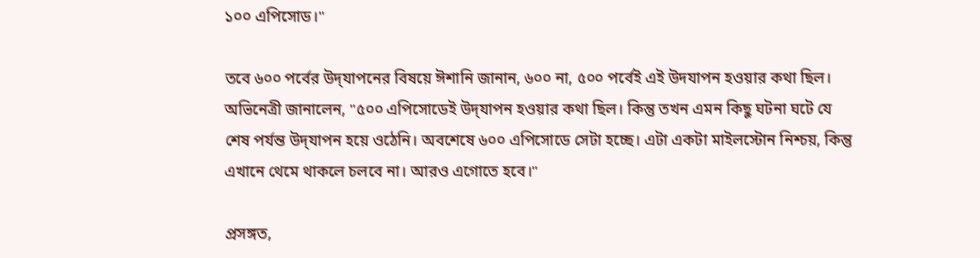১০০ এপিসোড।"

তবে ৬০০ পর্বের উদ্‌যাপনের বিষয়ে ঈশানি জানান, ৬০০ না, ৫০০ পর্বেই এই উদযাপন হওয়ার কথা ছিল। অভিনেত্রী জানালেন, "৫০০ এপিসোডেই উদ্‌যাপন হওয়ার কথা ছিল। কিন্তু তখন এমন কিছু ঘটনা ঘটে যে শেষ পর্যন্ত উদ্‌যাপন হয়ে ওঠেনি। অবশেষে ৬০০ এপিসোডে সেটা হচ্ছে। এটা একটা মাইলস্টোন নিশ্চয়, কিন্তু এখানে থেমে থাকলে চলবে না। আরও এগোতে হবে।"

প্রসঙ্গত,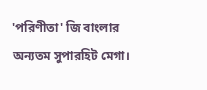'পরিণীতা' জি বাংলার অন্যতম সুপারহিট মেগা।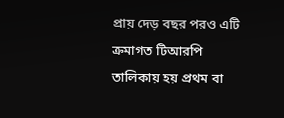প্রায় দেড় বছর পরও এটি ক্রমাগত টিআরপি তালিকায় হয় প্রথম বা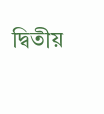দ্বিতীয়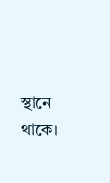স্থানে থাকে।